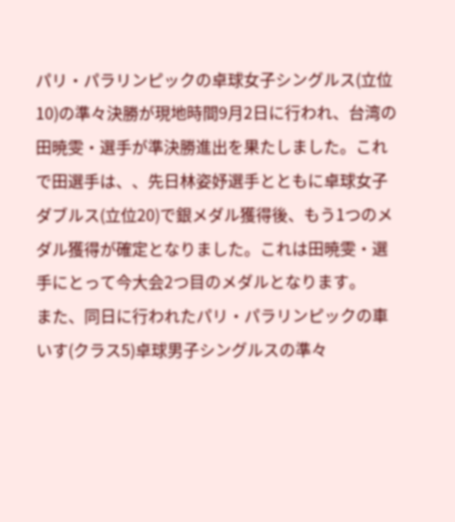パリ・パラリンピックの卓球女子シングルス(立位10)の準々決勝が現地時間9月2日に行われ、台湾の田暁雯・選手が準決勝進出を果たしました。これで田選手は、、先日林姿妤選手とともに卓球女子ダブルス(立位20)で銀メダル獲得後、もう1つのメダル獲得が確定となりました。これは田暁雯・選手にとって今大会2つ目のメダルとなります。
また、同日に行われたパリ・パラリンピックの車いす(クラス5)卓球男子シングルスの準々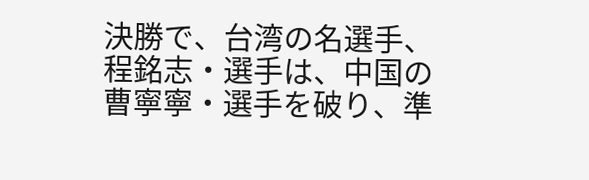決勝で、台湾の名選手、程銘志・選手は、中国の曹寧寧・選手を破り、準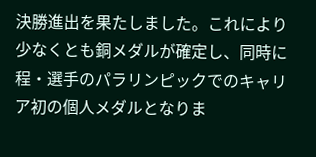決勝進出を果たしました。これにより少なくとも銅メダルが確定し、同時に程・選手のパラリンピックでのキャリア初の個人メダルとなりま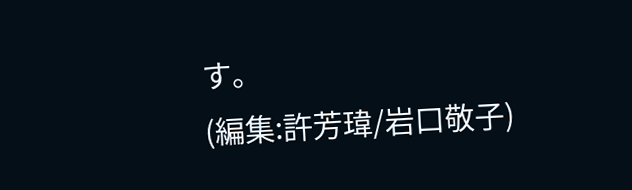す。
(編集:許芳瑋/岩口敬子)